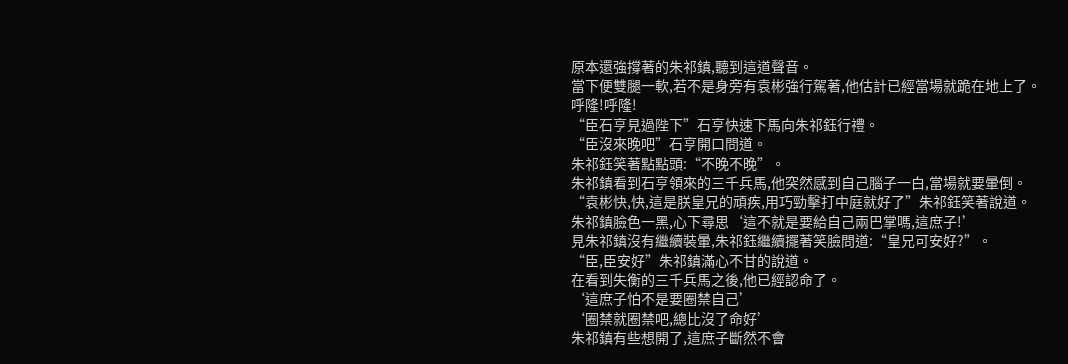原本還強撐著的朱祁鎮,聽到這道聲音。
當下便雙腿一軟,若不是身旁有袁彬強行駕著,他估計已經當場就跪在地上了。
呼隆!呼隆!
“臣石亨見過陛下”石亨快速下馬向朱祁鈺行禮。
“臣沒來晚吧”石亨開口問道。
朱祁鈺笑著點點頭:“不晚不晚”。
朱祁鎮看到石亨領來的三千兵馬,他突然感到自己腦子一白,當場就要暈倒。
“袁彬快,快,這是朕皇兄的頑疾,用巧勁擊打中庭就好了”朱祁鈺笑著說道。
朱祁鎮臉色一黑,心下尋思‘這不就是要給自己兩巴掌嗎,這庶子!’
見朱祁鎮沒有繼續裝暈,朱祁鈺繼續擺著笑臉問道:“皇兄可安好?”。
“臣,臣安好”朱祁鎮滿心不甘的說道。
在看到失衡的三千兵馬之後,他已經認命了。
‘這庶子怕不是要圈禁自己’
‘圈禁就圈禁吧,總比沒了命好’
朱祁鎮有些想開了,這庶子斷然不會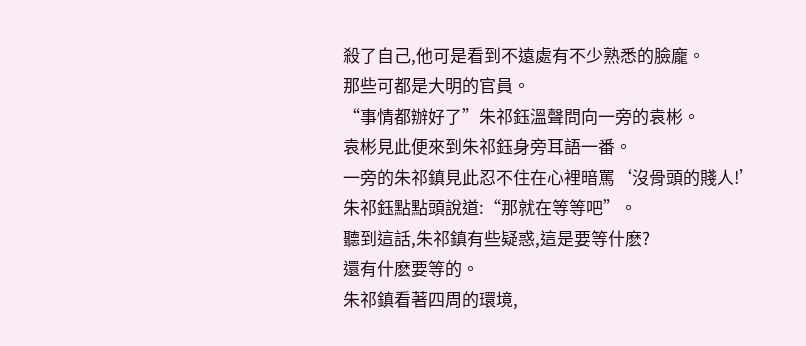殺了自己,他可是看到不遠處有不少熟悉的臉龐。
那些可都是大明的官員。
“事情都辦好了”朱祁鈺溫聲問向一旁的袁彬。
袁彬見此便來到朱祁鈺身旁耳語一番。
一旁的朱祁鎮見此忍不住在心裡暗罵‘沒骨頭的賤人!’
朱祁鈺點點頭說道:“那就在等等吧”。
聽到這話,朱祁鎮有些疑惑,這是要等什麽?
還有什麽要等的。
朱祁鎮看著四周的環境,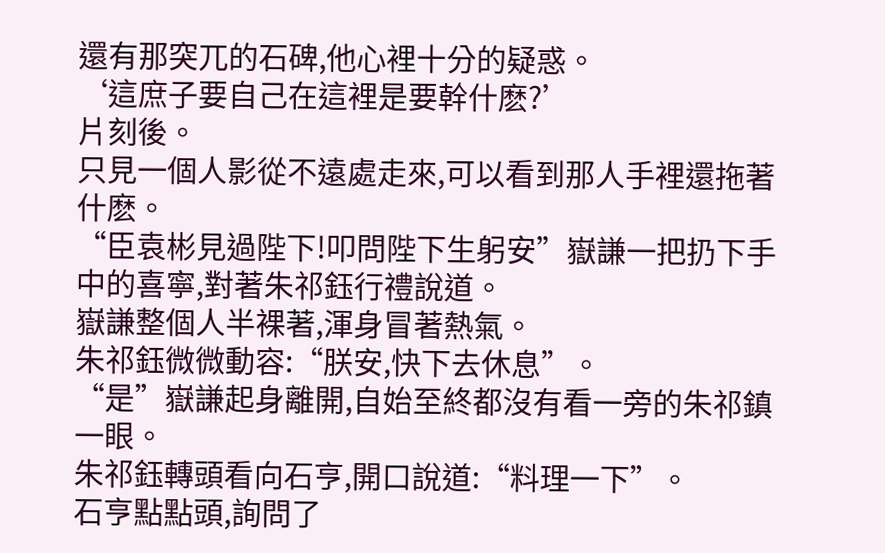還有那突兀的石碑,他心裡十分的疑惑。
‘這庶子要自己在這裡是要幹什麽?’
片刻後。
只見一個人影從不遠處走來,可以看到那人手裡還拖著什麽。
“臣袁彬見過陛下!叩問陛下生躬安”嶽謙一把扔下手中的喜寧,對著朱祁鈺行禮說道。
嶽謙整個人半裸著,渾身冒著熱氣。
朱祁鈺微微動容:“朕安,快下去休息”。
“是”嶽謙起身離開,自始至終都沒有看一旁的朱祁鎮一眼。
朱祁鈺轉頭看向石亨,開口說道:“料理一下”。
石亨點點頭,詢問了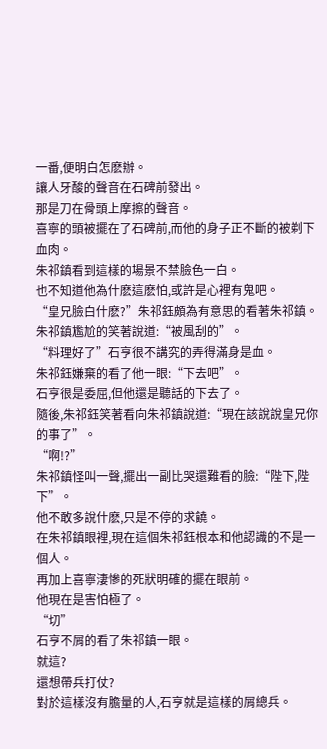一番,便明白怎麽辦。
讓人牙酸的聲音在石碑前發出。
那是刀在骨頭上摩擦的聲音。
喜寧的頭被擺在了石碑前,而他的身子正不斷的被剃下血肉。
朱祁鎮看到這樣的場景不禁臉色一白。
也不知道他為什麽這麽怕,或許是心裡有鬼吧。
“皇兄臉白什麽?”朱祁鈺頗為有意思的看著朱祁鎮。
朱祁鎮尷尬的笑著說道:“被風刮的”。
“料理好了”石亨很不講究的弄得滿身是血。
朱祁鈺嫌棄的看了他一眼:“下去吧”。
石亨很是委屈,但他還是聽話的下去了。
隨後,朱祁鈺笑著看向朱祁鎮說道:“現在該說說皇兄你的事了”。
“啊!?”
朱祁鎮怪叫一聲,擺出一副比哭還難看的臉:“陛下,陛下”。
他不敢多說什麽,只是不停的求饒。
在朱祁鎮眼裡,現在這個朱祁鈺根本和他認識的不是一個人。
再加上喜寧淒慘的死狀明確的擺在眼前。
他現在是害怕極了。
“切”
石亨不屑的看了朱祁鎮一眼。
就這?
還想帶兵打仗?
對於這樣沒有膽量的人,石亨就是這樣的屑總兵。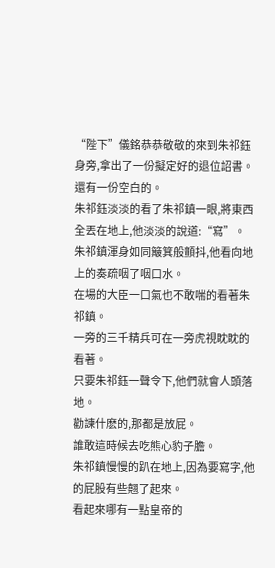“陛下”儀銘恭恭敬敬的來到朱祁鈺身旁,拿出了一份擬定好的退位詔書。
還有一份空白的。
朱祁鈺淡淡的看了朱祁鎮一眼,將東西全丟在地上,他淡淡的說道:“寫”。
朱祁鎮渾身如同簸箕般顫抖,他看向地上的奏疏咽了咽口水。
在場的大臣一口氣也不敢喘的看著朱祁鎮。
一旁的三千精兵可在一旁虎視眈眈的看著。
只要朱祁鈺一聲令下,他們就會人頭落地。
勸諫什麽的,那都是放屁。
誰敢這時候去吃熊心豹子膽。
朱祁鎮慢慢的趴在地上,因為要寫字,他的屁股有些翹了起來。
看起來哪有一點皇帝的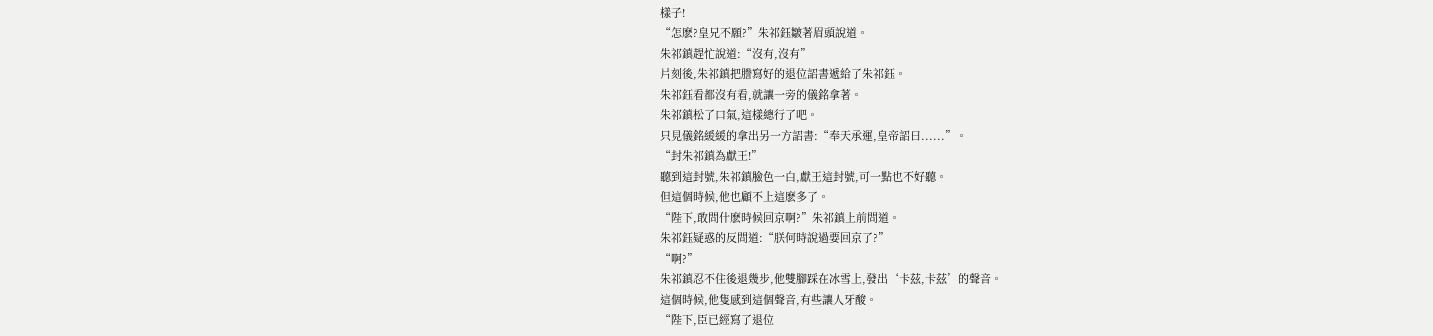樣子!
“怎麽?皇兄不願?”朱祁鈺皺著眉頭說道。
朱祁鎮趕忙說道:“沒有,沒有”
片刻後,朱祁鎮把謄寫好的退位詔書遞給了朱祁鈺。
朱祁鈺看都沒有看,就讓一旁的儀銘拿著。
朱祁鎮松了口氣,這樣總行了吧。
只見儀銘緩緩的拿出另一方詔書:“奉天承運,皇帝詔曰......”。
“封朱祁鎮為獻王!”
聽到這封號,朱祁鎮臉色一白,獻王這封號,可一點也不好聽。
但這個時候,他也顧不上這麽多了。
“陛下,敢問什麽時候回京啊?”朱祁鎮上前問道。
朱祁鈺疑惑的反問道:“朕何時說過要回京了?”
“啊?”
朱祁鎮忍不住後退幾步,他雙腳踩在冰雪上,發出‘卡茲,卡茲’的聲音。
這個時候,他隻感到這個聲音,有些讓人牙酸。
“陛下,臣已經寫了退位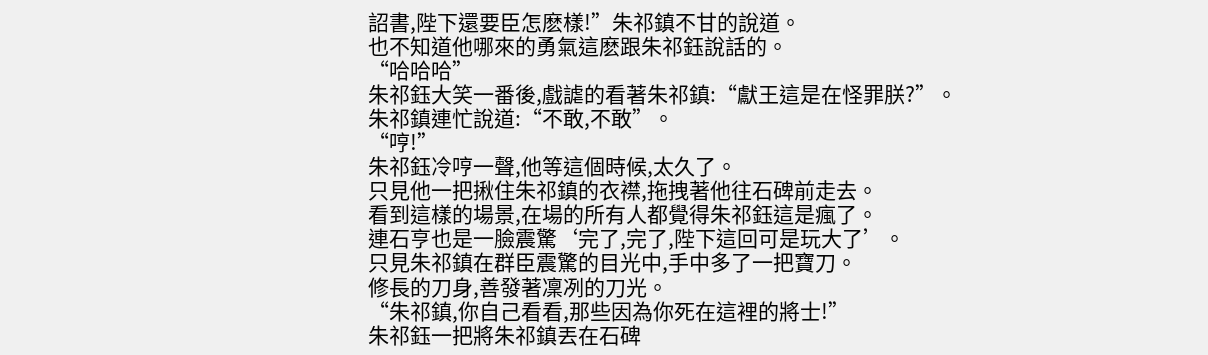詔書,陛下還要臣怎麽樣!”朱祁鎮不甘的說道。
也不知道他哪來的勇氣這麽跟朱祁鈺說話的。
“哈哈哈”
朱祁鈺大笑一番後,戲謔的看著朱祁鎮:“獻王這是在怪罪朕?”。
朱祁鎮連忙說道:“不敢,不敢”。
“哼!”
朱祁鈺冷哼一聲,他等這個時候,太久了。
只見他一把揪住朱祁鎮的衣襟,拖拽著他往石碑前走去。
看到這樣的場景,在場的所有人都覺得朱祁鈺這是瘋了。
連石亨也是一臉震驚‘完了,完了,陛下這回可是玩大了’。
只見朱祁鎮在群臣震驚的目光中,手中多了一把寶刀。
修長的刀身,善發著凜冽的刀光。
“朱祁鎮,你自己看看,那些因為你死在這裡的將士!”
朱祁鈺一把將朱祁鎮丟在石碑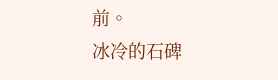前。
冰冷的石碑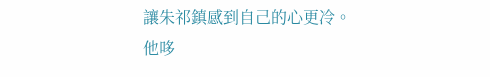讓朱祁鎮感到自己的心更冷。
他哆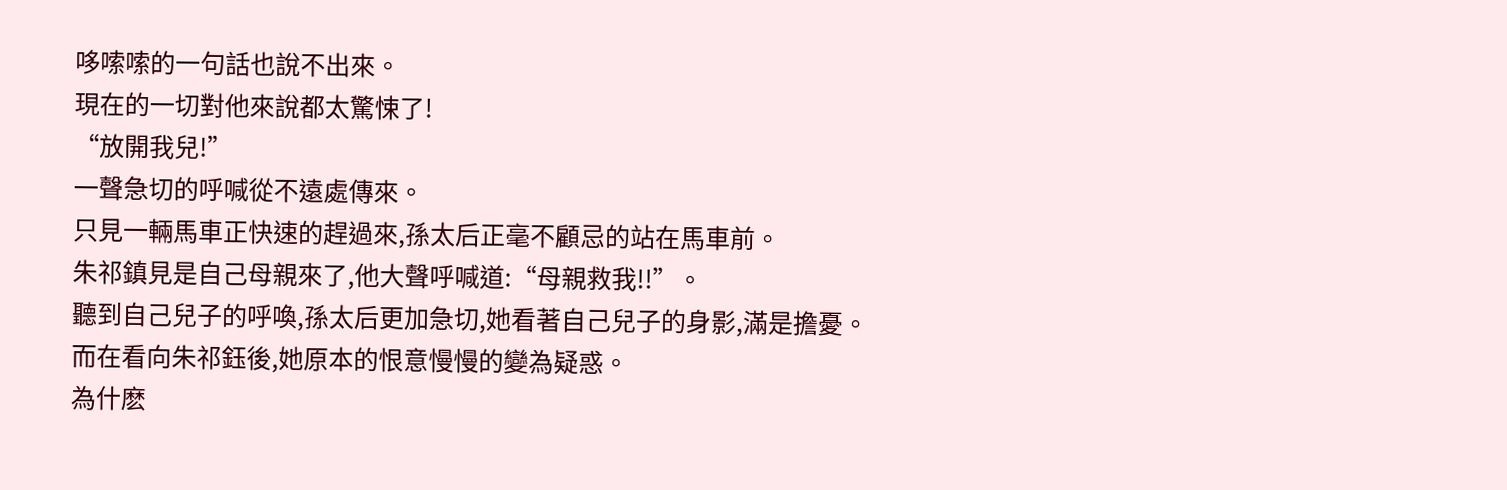哆嗦嗦的一句話也說不出來。
現在的一切對他來說都太驚悚了!
“放開我兒!”
一聲急切的呼喊從不遠處傳來。
只見一輛馬車正快速的趕過來,孫太后正毫不顧忌的站在馬車前。
朱祁鎮見是自己母親來了,他大聲呼喊道:“母親救我!!”。
聽到自己兒子的呼喚,孫太后更加急切,她看著自己兒子的身影,滿是擔憂。
而在看向朱祁鈺後,她原本的恨意慢慢的變為疑惑。
為什麽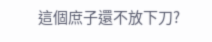這個庶子還不放下刀?